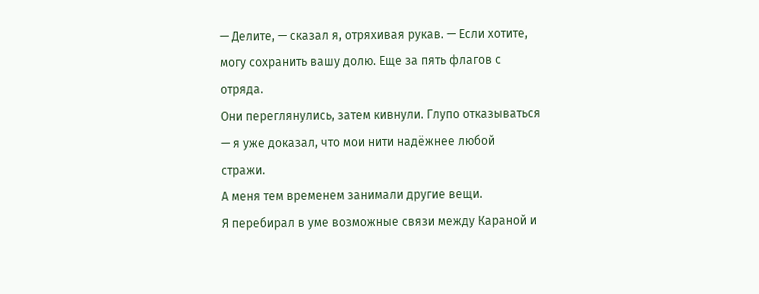— Делите, — сказал я, отряхивая рукав. — Если хотите, могу сохранить вашу долю. Еще за пять флагов с отряда.
Они переглянулись, затем кивнули. Глупо отказываться — я уже доказал, что мои нити надёжнее любой стражи.
А меня тем временем занимали другие вещи.
Я перебирал в уме возможные связи между Караной и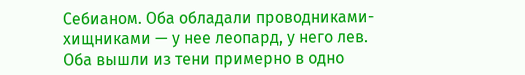Себианом. Оба обладали проводниками-хищниками — у нее леопард, у него лев. Оба вышли из тени примерно в одно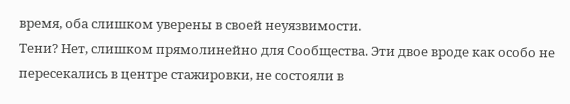время, оба слишком уверены в своей неуязвимости.
Тени? Нет, слишком прямолинейно для Сообщества. Эти двое вроде как особо не пересекались в центре стажировки, не состояли в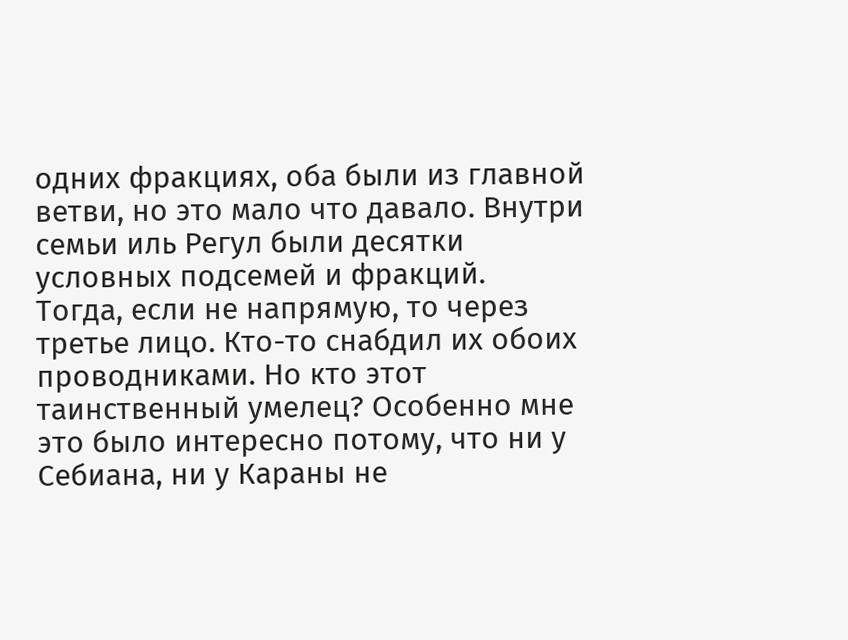одних фракциях, оба были из главной ветви, но это мало что давало. Внутри семьи иль Регул были десятки условных подсемей и фракций.
Тогда, если не напрямую, то через третье лицо. Кто-то снабдил их обоих проводниками. Но кто этот таинственный умелец? Особенно мне это было интересно потому, что ни у Себиана, ни у Караны не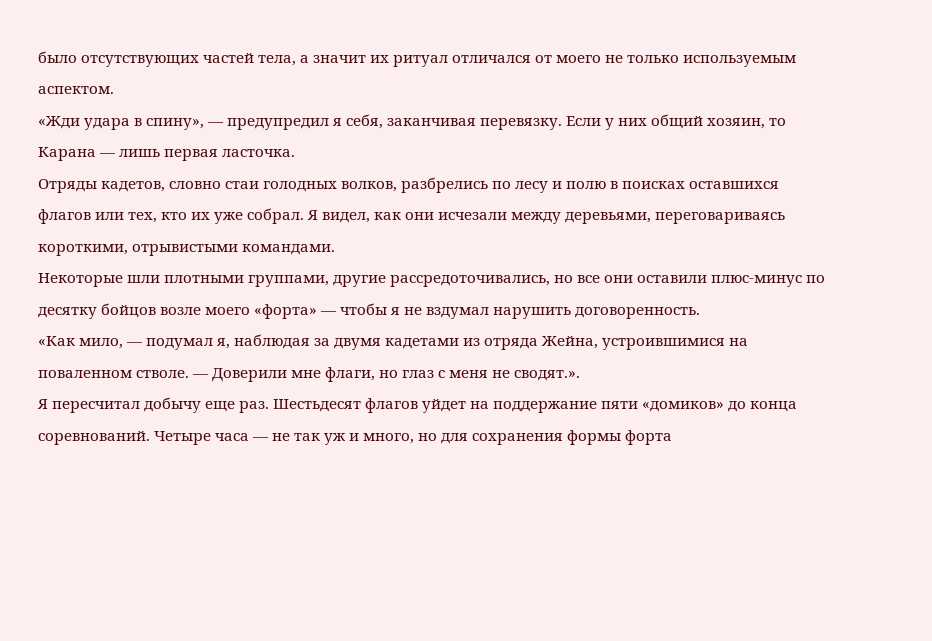было отсутствующих частей тела, а значит их ритуал отличался от моего не только используемым аспектом.
«Жди удара в спину», — предупредил я себя, заканчивая перевязку. Если у них общий хозяин, то Карана — лишь первая ласточка.
Отряды кадетов, словно стаи голодных волков, разбрелись по лесу и полю в поисках оставшихся флагов или тех, кто их уже собрал. Я видел, как они исчезали между деревьями, переговариваясь короткими, отрывистыми командами.
Некоторые шли плотными группами, другие рассредоточивались, но все они оставили плюс-минус по десятку бойцов возле моего «форта» — чтобы я не вздумал нарушить договоренность.
«Как мило, — подумал я, наблюдая за двумя кадетами из отряда Жейна, устроившимися на поваленном стволе. — Доверили мне флаги, но глаз с меня не сводят.».
Я пересчитал добычу еще раз. Шестьдесят флагов уйдет на поддержание пяти «домиков» до конца соревнований. Четыре часа — не так уж и много, но для сохранения формы форта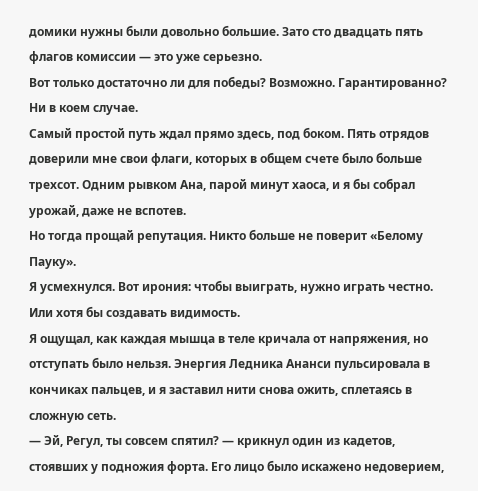домики нужны были довольно большие. Зато сто двадцать пять флагов комиссии — это уже серьезно.
Вот только достаточно ли для победы? Возможно. Гарантированно? Ни в коем случае.
Самый простой путь ждал прямо здесь, под боком. Пять отрядов доверили мне свои флаги, которых в общем счете было больше трехсот. Одним рывком Ана, парой минут хаоса, и я бы собрал урожай, даже не вспотев.
Но тогда прощай репутация. Никто больше не поверит «Белому Пауку».
Я усмехнулся. Вот ирония: чтобы выиграть, нужно играть честно. Или хотя бы создавать видимость.
Я ощущал, как каждая мышца в теле кричала от напряжения, но отступать было нельзя. Энергия Ледника Ананси пульсировала в кончиках пальцев, и я заставил нити снова ожить, сплетаясь в сложную сеть.
— Эй, Регул, ты совсем спятил? — крикнул один из кадетов, стоявших у подножия форта. Его лицо было искажено недоверием,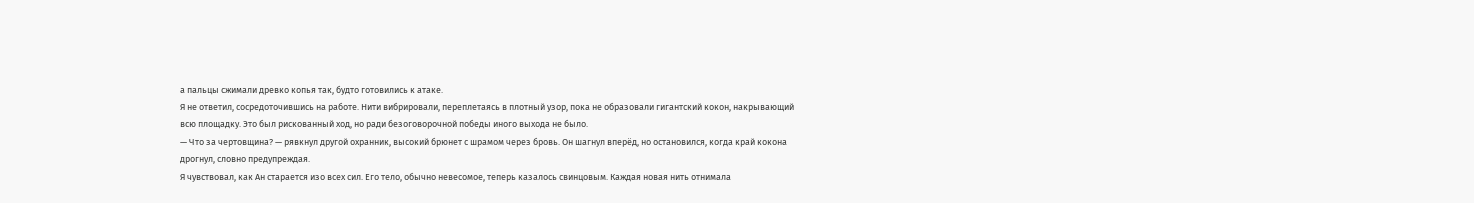а пальцы сжимали древко копья так, будто готовились к атаке.
Я не ответил, сосредоточившись на работе. Нити вибрировали, переплетаясь в плотный узор, пока не образовали гигантский кокон, накрывающий всю площадку. Это был рискованный ход, но ради безоговорочной победы иного выхода не было.
— Что за чертовщина? — рявкнул другой охранник, высокий брюнет с шрамом через бровь. Он шагнул вперёд, но остановился, когда край кокона дрогнул, словно предупреждая.
Я чувствовал, как Ан старается изо всех сил. Его тело, обычно невесомое, теперь казалось свинцовым. Каждая новая нить отнимала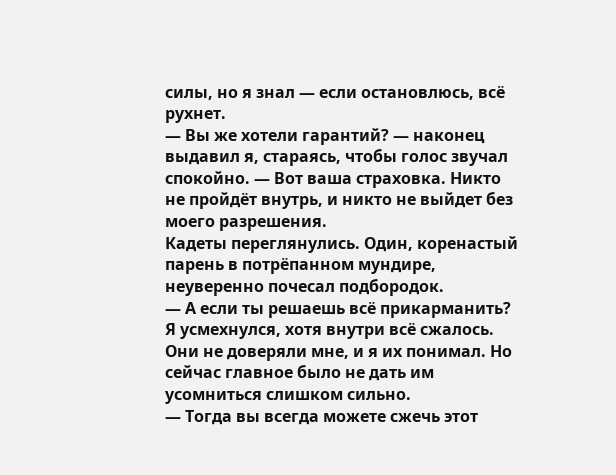силы, но я знал — если остановлюсь, всё рухнет.
— Вы же хотели гарантий? — наконец выдавил я, стараясь, чтобы голос звучал спокойно. — Вот ваша страховка. Никто не пройдёт внутрь, и никто не выйдет без моего разрешения.
Кадеты переглянулись. Один, коренастый парень в потрёпанном мундире, неуверенно почесал подбородок.
— А если ты решаешь всё прикарманить?
Я усмехнулся, хотя внутри всё сжалось. Они не доверяли мне, и я их понимал. Но сейчас главное было не дать им усомниться слишком сильно.
— Тогда вы всегда можете сжечь этот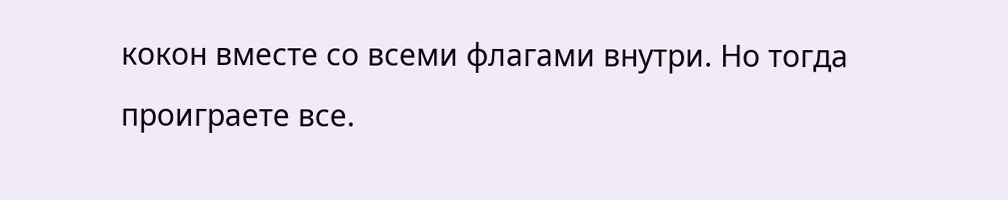кокон вместе со всеми флагами внутри. Но тогда проиграете все.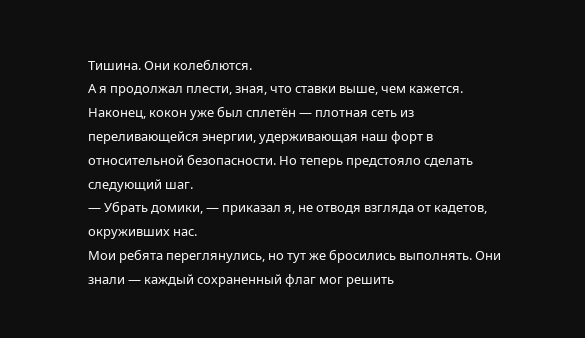Тишина. Они колеблются.
А я продолжал плести, зная, что ставки выше, чем кажется.
Наконец, кокон уже был сплетён — плотная сеть из переливающейся энергии, удерживающая наш форт в относительной безопасности. Но теперь предстояло сделать следующий шаг.
— Убрать домики, — приказал я, не отводя взгляда от кадетов, окруживших нас.
Мои ребята переглянулись, но тут же бросились выполнять. Они знали — каждый сохраненный флаг мог решить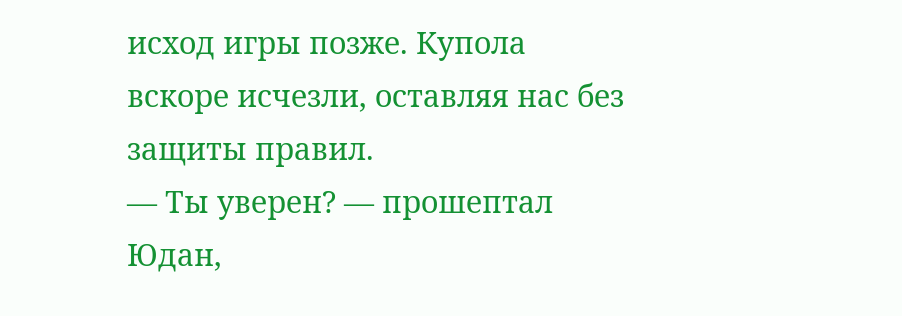исход игры позже. Купола вскоре исчезли, оставляя нас без защиты правил.
— Ты уверен? — прошептал Юдан,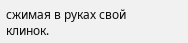сжимая в руках свой клинок.